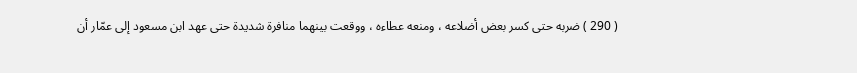( 290 ) ضربه حتى كسر بعض أضلاعه ، ومنعه عطاءه ، ووقعت بينهما منافرة شديدة حتى عهد ابن مسعود إلى عمّار أن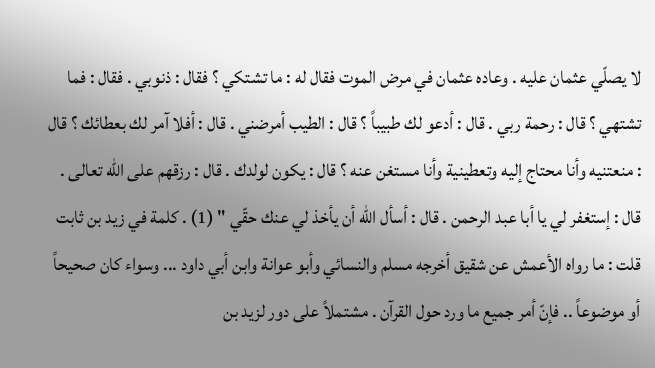لا يصلّي عثمان عليه . وعاده عثمان في مرض الموت فقال له : ما تشتكي ؟ فقال : ذنوبي . فقال : فما تشتهي ؟ قال : رحمة ربي . قال : أدعو لك طبيباً ؟ قال : الطيب أمرضني . قال : أفلا آمر لك بعطائك ؟ قال : منعتنيه وأنا محتاج إليه وتعطينية وأنا مستغن عنه ؟ قال : يكون لولدك . قال : رزقهم على الله تعالى . قال : إستغفر لي يا أبا عبد الرحمن . قال : أسأل الله أن يأخذ لي عنك حقّي " (1) . كلمة في زيد بن ثابت قلت : ما رواه الأعمش عن شقيق أخرجه مسلم والنسائي وأبو عوانة وابن أبي داود ... وسواء كان صحيحاً أو موضوعاً .. فإنّ أمر جميع ما ورد حول القرآن . مشتملاً على دور لزيد بن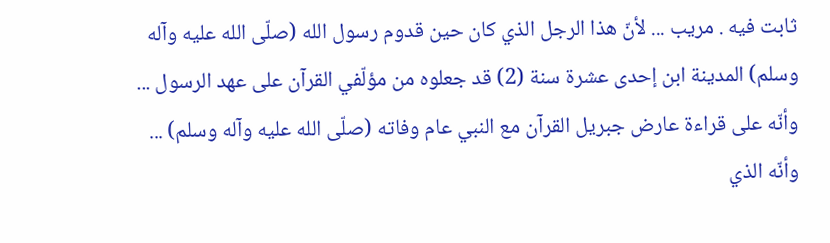ثابت فيه . مريب ... لأنّ هذا الرجل الذي كان حين قدوم رسول الله (صلّى الله عليه وآله وسلم) المدينة ابن إحدى عشرة سنة (2) قد جعلوه من مؤلّفي القرآن على عهد الرسول ... وأنّه على قراءة عارض جبريل القرآن مع النبي عام وفاته (صلّى الله عليه وآله وسلم) ... وأنّه الذي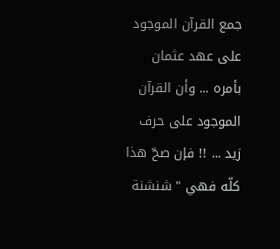جمع القرآن الموجود على عهد عثمان بأمره ... وأن القرآن الموجود على حرف زيد ... !! فإن صحّ هذا كلّه فهي " شنشنة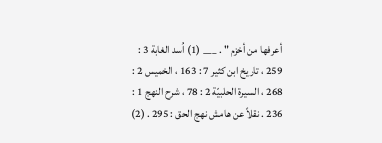أعرفها من أخزم " . ___ (1) اُسد الغابة 3 : 259 ، تاريخ ابن كثير 7 : 163 ، الخميس 2 : 268 ، السيرة الحلبيّة 2 : 78 ، شرح النهج 1 : 236 . نقلاً عن هامش نهج الحق : 295 . (2)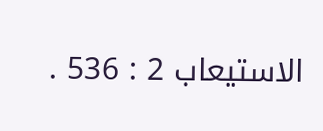الاستيعاب 2 : 536 .